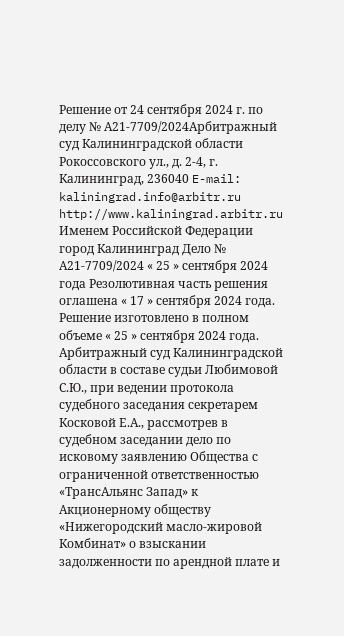Решение от 24 сентября 2024 г. по делу № А21-7709/2024Арбитражный суд Калининградской области Рокоссовского ул., д. 2-4, г. Калининград, 236040 E-mail: kaliningrad.info@arbitr.ru http://www.kaliningrad.arbitr.ru Именем Российской Федерации город Калининград Дело № А21-7709/2024 « 25 » сентября 2024 года Резолютивная часть решения оглашена « 17 » сентября 2024 года. Решение изготовлено в полном объеме « 25 » сентября 2024 года. Арбитражный суд Калининградской области в составе судьи Любимовой С.Ю., при ведении протокола судебного заседания секретарем Косковой Е.А., рассмотрев в судебном заседании дело по исковому заявлению Общества с ограниченной ответственностью «ТрансАльянс Запад» к Акционерному обществу «Нижегородский масло-жировой Комбинат» о взыскании задолженности по арендной плате и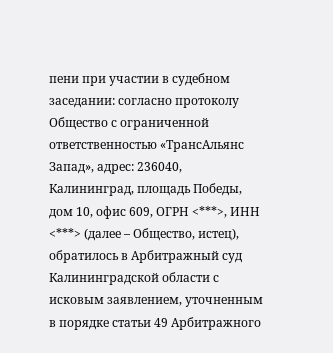пени при участии в судебном заседании: согласно протоколу Общество с ограниченной ответственностью «ТрансАльянс Запад», адрес: 236040, Калининград, площадь Победы, дом 10, офис 609, ОГРН <***>, ИНН <***> (далее – Общество, истец), обратилось в Арбитражный суд Калининградской области с исковым заявлением, уточненным в порядке статьи 49 Арбитражного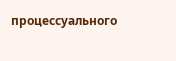процессуального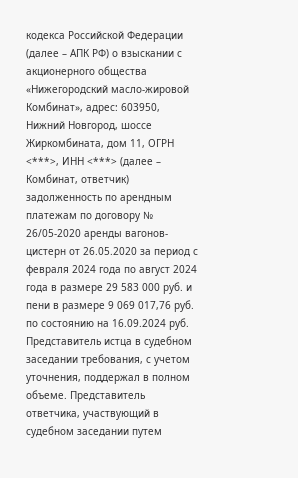кодекса Российской Федерации (далее – АПК РФ) о взыскании с акционерного общества «Нижегородский масло-жировой Комбинат», адрес: 603950, Нижний Новгород, шоссе Жиркомбината, дом 11, ОГРН <***>, ИНН <***> (далее – Комбинат, ответчик) задолженность по арендным платежам по договору № 26/05-2020 аренды вагонов-цистерн от 26.05.2020 за период с февраля 2024 года по август 2024 года в размере 29 583 000 руб. и пени в размере 9 069 017,76 руб. по состоянию на 16.09.2024 руб. Представитель истца в судебном заседании требования, с учетом уточнения, поддержал в полном объеме. Представитель ответчика, участвующий в судебном заседании путем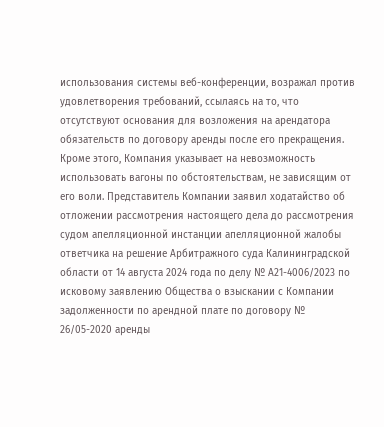использования системы веб-конференции, возражал против удовлетворения требований, ссылаясь на то, что отсутствуют основания для возложения на арендатора обязательств по договору аренды после его прекращения. Кроме этого, Компания указывает на невозможность использовать вагоны по обстоятельствам, не зависящим от его воли. Представитель Компании заявил ходатайство об отложении рассмотрения настоящего дела до рассмотрения судом апелляционной инстанции апелляционной жалобы ответчика на решение Арбитражного суда Калининградской области от 14 августа 2024 года по делу № А21-4006/2023 по исковому заявлению Общества о взыскании с Компании задолженности по арендной плате по договору № 26/05-2020 аренды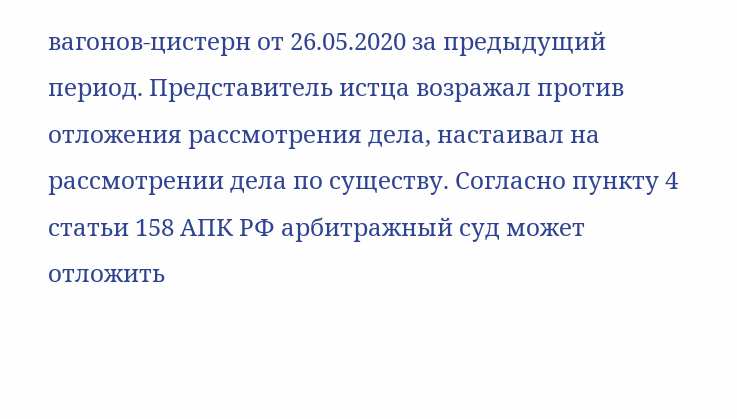вагонов-цистерн от 26.05.2020 за предыдущий период. Представитель истца возражал против отложения рассмотрения дела, настаивал на рассмотрении дела по существу. Согласно пункту 4 статьи 158 АПК РФ арбитражный суд может отложить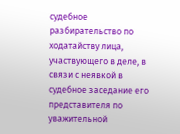судебное разбирательство по ходатайству лица, участвующего в деле, в связи с неявкой в судебное заседание его представителя по уважительной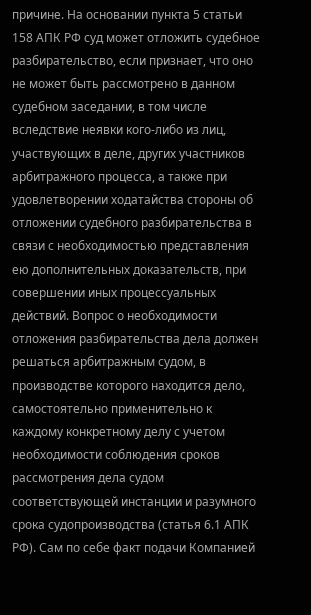причине. На основании пункта 5 статьи 158 АПК РФ суд может отложить судебное разбирательство, если признает, что оно не может быть рассмотрено в данном судебном заседании, в том числе вследствие неявки кого-либо из лиц, участвующих в деле, других участников арбитражного процесса, а также при удовлетворении ходатайства стороны об отложении судебного разбирательства в связи с необходимостью представления ею дополнительных доказательств, при совершении иных процессуальных действий. Вопрос о необходимости отложения разбирательства дела должен решаться арбитражным судом, в производстве которого находится дело, самостоятельно применительно к каждому конкретному делу с учетом необходимости соблюдения сроков рассмотрения дела судом соответствующей инстанции и разумного срока судопроизводства (статья 6.1 АПК РФ). Сам по себе факт подачи Компанией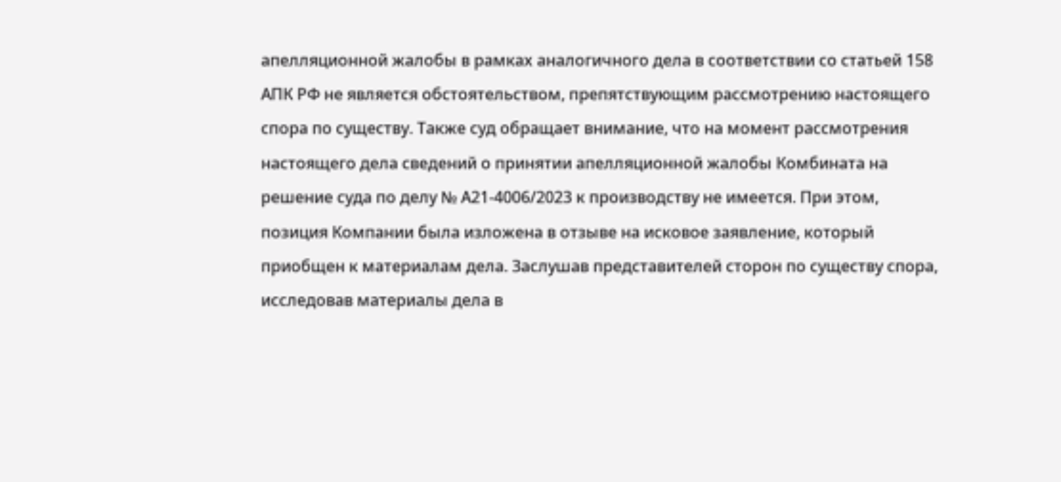апелляционной жалобы в рамках аналогичного дела в соответствии со статьей 158 АПК РФ не является обстоятельством, препятствующим рассмотрению настоящего спора по существу. Также суд обращает внимание, что на момент рассмотрения настоящего дела сведений о принятии апелляционной жалобы Комбината на решение суда по делу № А21-4006/2023 к производству не имеется. При этом, позиция Компании была изложена в отзыве на исковое заявление, который приобщен к материалам дела. Заслушав представителей сторон по существу спора, исследовав материалы дела в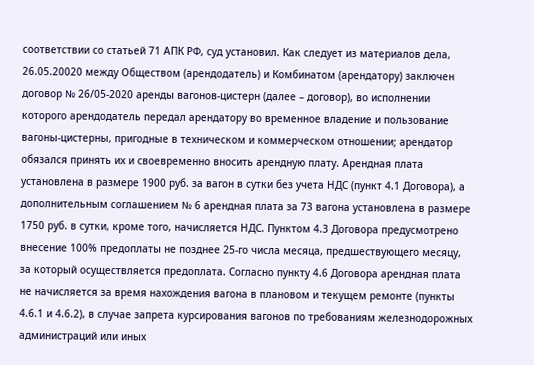соответствии со статьей 71 АПК РФ, суд установил. Как следует из материалов дела, 26.05.20020 между Обществом (арендодатель) и Комбинатом (арендатору) заключен договор № 26/05-2020 аренды вагонов-цистерн (далее – договор), во исполнении которого арендодатель передал арендатору во временное владение и пользование вагоны-цистерны, пригодные в техническом и коммерческом отношении; арендатор обязался принять их и своевременно вносить арендную плату. Арендная плата установлена в размере 1900 руб. за вагон в сутки без учета НДС (пункт 4.1 Договора), а дополнительным соглашением № 6 арендная плата за 73 вагона установлена в размере 1750 руб. в сутки, кроме того, начисляется НДС. Пунктом 4.3 Договора предусмотрено внесение 100% предоплаты не позднее 25-го числа месяца, предшествующего месяцу, за который осуществляется предоплата. Согласно пункту 4.6 Договора арендная плата не начисляется за время нахождения вагона в плановом и текущем ремонте (пункты 4.6.1 и 4.6.2), в случае запрета курсирования вагонов по требованиям железнодорожных администраций или иных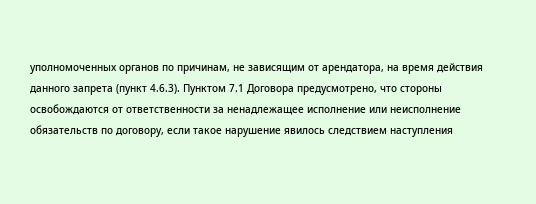уполномоченных органов по причинам, не зависящим от арендатора, на время действия данного запрета (пункт 4.6.3). Пунктом 7.1 Договора предусмотрено, что стороны освобождаются от ответственности за ненадлежащее исполнение или неисполнение обязательств по договору, если такое нарушение явилось следствием наступления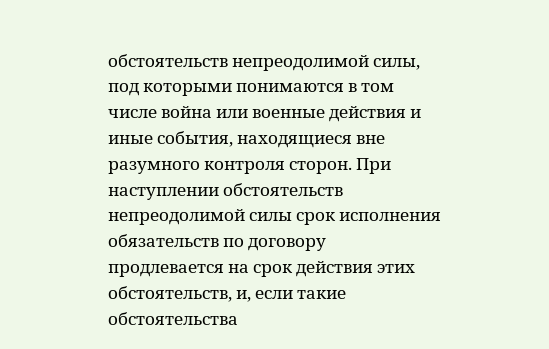обстоятельств непреодолимой силы, под которыми понимаются в том числе война или военные действия и иные события, находящиеся вне разумного контроля сторон. При наступлении обстоятельств непреодолимой силы срок исполнения обязательств по договору продлевается на срок действия этих обстоятельств, и, если такие обстоятельства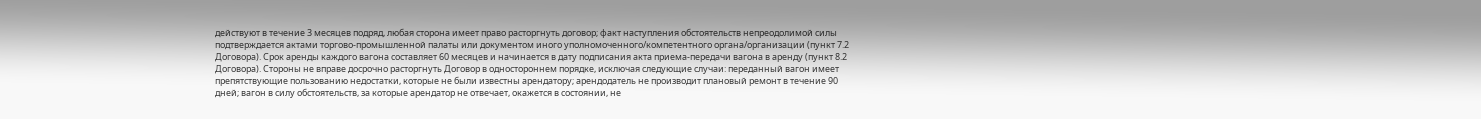действуют в течение 3 месяцев подряд, любая сторона имеет право расторгнуть договор; факт наступления обстоятельств непреодолимой силы подтверждается актами торгово-промышленной палаты или документом иного уполномоченного/компетентного органа/организации (пункт 7.2 Договора). Срок аренды каждого вагона составляет 60 месяцев и начинается в дату подписания акта приема-передачи вагона в аренду (пункт 8.2 Договора). Стороны не вправе досрочно расторгнуть Договор в одностороннем порядке, исключая следующие случаи: переданный вагон имеет препятствующие пользованию недостатки, которые не были известны арендатору; арендодатель не производит плановый ремонт в течение 90 дней; вагон в силу обстоятельств, за которые арендатор не отвечает, окажется в состоянии, не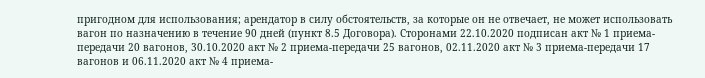пригодном для использования; арендатор в силу обстоятельств, за которые он не отвечает, не может использовать вагон по назначению в течение 90 дней (пункт 8.5 Договора). Сторонами 22.10.2020 подписан акт № 1 приема-передачи 20 вагонов, 30.10.2020 акт № 2 приема-передачи 25 вагонов, 02.11.2020 акт № 3 приема-передачи 17 вагонов и 06.11.2020 акт № 4 приема-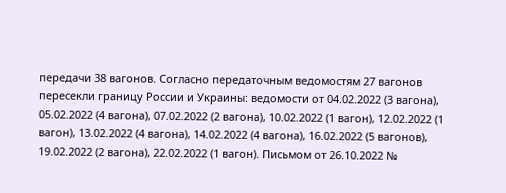передачи 38 вагонов. Согласно передаточным ведомостям 27 вагонов пересекли границу России и Украины: ведомости от 04.02.2022 (3 вагона), 05.02.2022 (4 вагона), 07.02.2022 (2 вагона), 10.02.2022 (1 вагон), 12.02.2022 (1 вагон), 13.02.2022 (4 вагона), 14.02.2022 (4 вагона), 16.02.2022 (5 вагонов), 19.02.2022 (2 вагона), 22.02.2022 (1 вагон). Письмом от 26.10.2022 №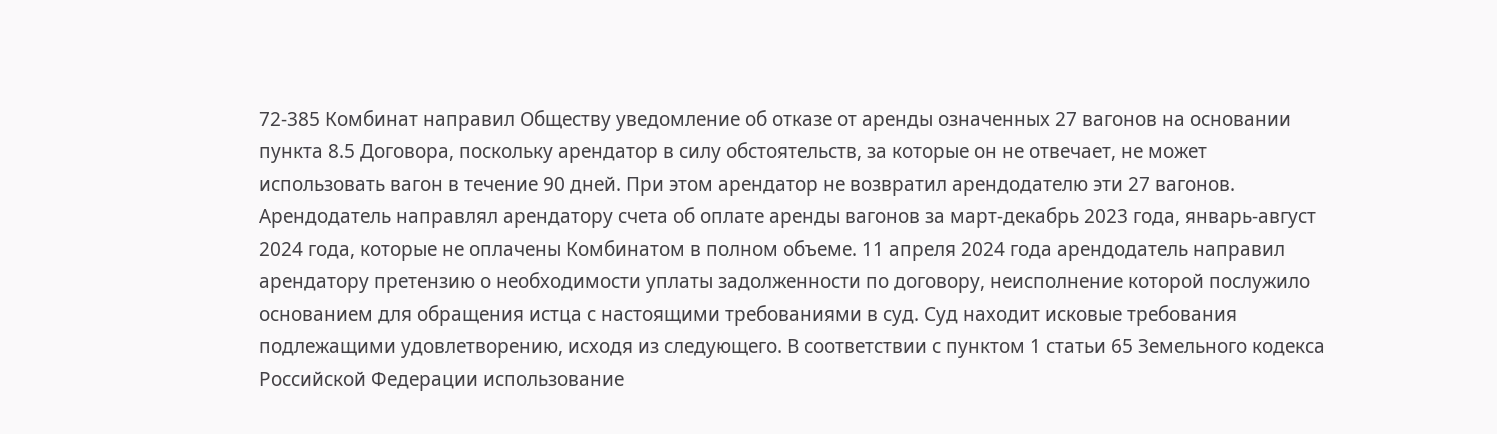72-385 Комбинат направил Обществу уведомление об отказе от аренды означенных 27 вагонов на основании пункта 8.5 Договора, поскольку арендатор в силу обстоятельств, за которые он не отвечает, не может использовать вагон в течение 90 дней. При этом арендатор не возвратил арендодателю эти 27 вагонов. Арендодатель направлял арендатору счета об оплате аренды вагонов за март-декабрь 2023 года, январь-август 2024 года, которые не оплачены Комбинатом в полном объеме. 11 апреля 2024 года арендодатель направил арендатору претензию о необходимости уплаты задолженности по договору, неисполнение которой послужило основанием для обращения истца с настоящими требованиями в суд. Суд находит исковые требования подлежащими удовлетворению, исходя из следующего. В соответствии с пунктом 1 статьи 65 Земельного кодекса Российской Федерации использование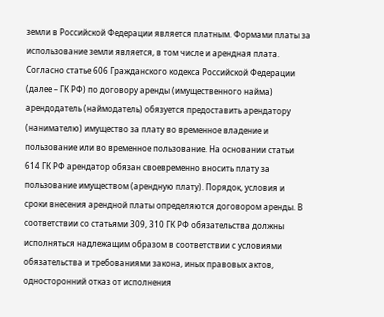земли в Российской Федерации является платным. Формами платы за использование земли является, в том числе и арендная плата. Согласно статье 606 Гражданского кодекса Российской Федерации (далее – ГК РФ) по договору аренды (имущественного найма) арендодатель (наймодатель) обязуется предоставить арендатору (нанимателю) имущество за плату во временное владение и пользование или во временное пользование. На основании статьи 614 ГК РФ арендатор обязан своевременно вносить плату за пользование имуществом (арендную плату). Порядок, условия и сроки внесения арендной платы определяются договором аренды. В соответствии со статьями 309, 310 ГК РФ обязательства должны исполняться надлежащим образом в соответствии с условиями обязательства и требованиями закона, иных правовых актов, односторонний отказ от исполнения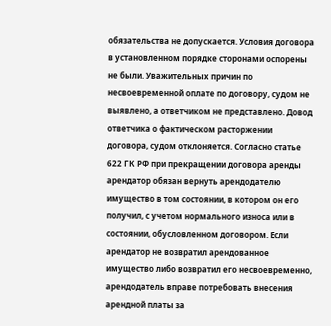обязательства не допускается. Условия договора в установленном порядке сторонами оспорены не были. Уважительных причин по несвоевременной оплате по договору, судом не выявлено, а ответчиком не представлено. Довод ответчика о фактическом расторжении договора, судом отклоняется. Согласно статье 622 ГК РФ при прекращении договора аренды арендатор обязан вернуть арендодателю имущество в том состоянии, в котором он его получил, с учетом нормального износа или в состоянии, обусловленном договором. Если арендатор не возвратил арендованное имущество либо возвратил его несвоевременно, арендодатель вправе потребовать внесения арендной платы за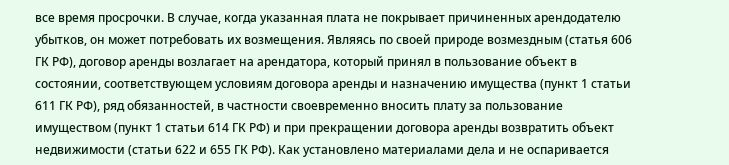все время просрочки. В случае, когда указанная плата не покрывает причиненных арендодателю убытков, он может потребовать их возмещения. Являясь по своей природе возмездным (статья 606 ГК РФ), договор аренды возлагает на арендатора, который принял в пользование объект в состоянии, соответствующем условиям договора аренды и назначению имущества (пункт 1 статьи 611 ГК РФ), ряд обязанностей, в частности своевременно вносить плату за пользование имуществом (пункт 1 статьи 614 ГК РФ) и при прекращении договора аренды возвратить объект недвижимости (статьи 622 и 655 ГК РФ). Как установлено материалами дела и не оспаривается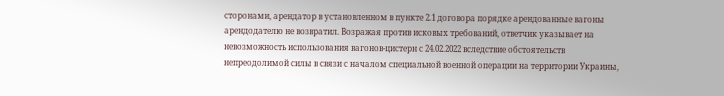сторонами, арендатор в установленном в пункте 2.1 договора порядке арендованные вагоны арендодателю не возвратил. Возражая против исковых требований, ответчик указывает на невозможность использования вагонов-цистерн с 24.02.2022 вследствие обстоятельств непреодолимой силы в связи с началом специальной военной операции на территории Украины,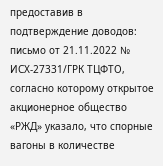предоставив в подтверждение доводов: письмо от 21.11.2022 № ИСХ-27331/ГРК ТЦФТО, согласно которому открытое акционерное общество «РЖД» указало, что спорные вагоны в количестве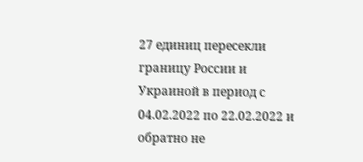27 единиц пересекли границу России и Украиной в период с 04.02.2022 по 22.02.2022 и обратно не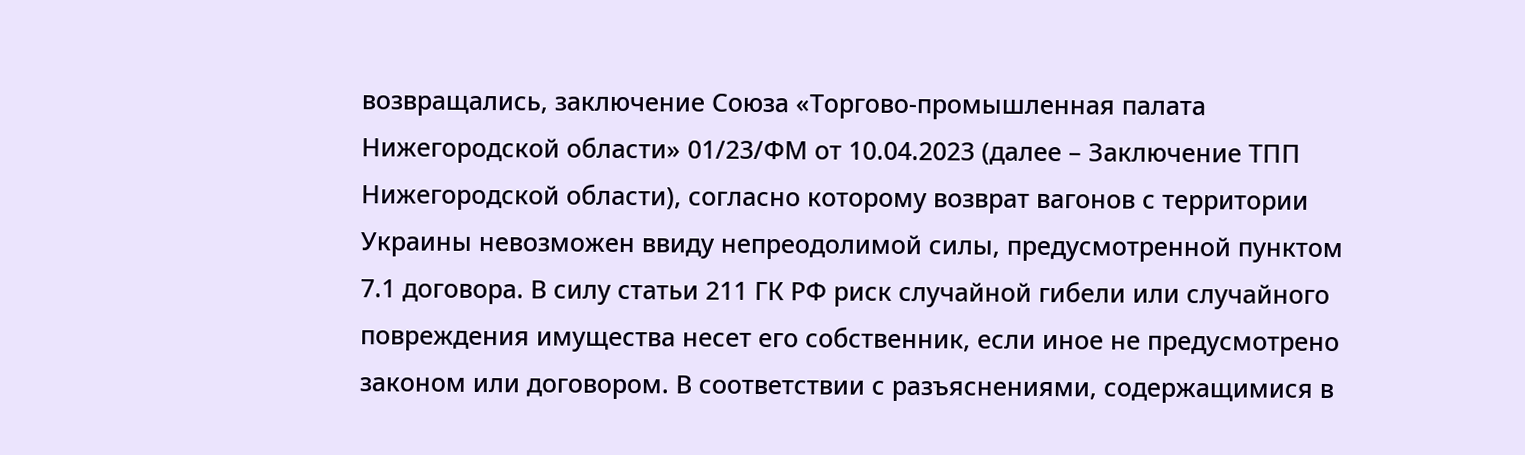возвращались, заключение Союза «Торгово-промышленная палата Нижегородской области» 01/23/ФМ от 10.04.2023 (далее – Заключение ТПП Нижегородской области), согласно которому возврат вагонов с территории Украины невозможен ввиду непреодолимой силы, предусмотренной пунктом 7.1 договора. В силу статьи 211 ГК РФ риск случайной гибели или случайного повреждения имущества несет его собственник, если иное не предусмотрено законом или договором. В соответствии с разъяснениями, содержащимися в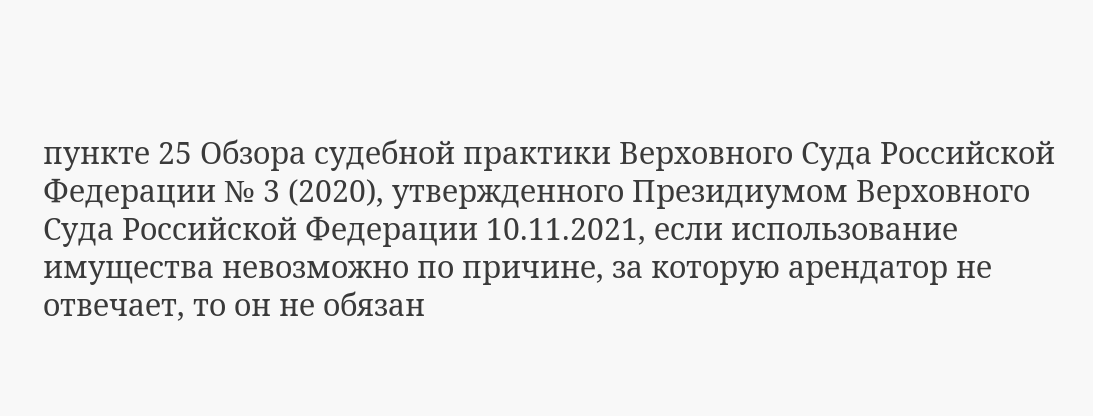пункте 25 Обзора судебной практики Верховного Суда Российской Федерации № 3 (2020), утвержденного Президиумом Верховного Суда Российской Федерации 10.11.2021, если использование имущества невозможно по причине, за которую арендатор не отвечает, то он не обязан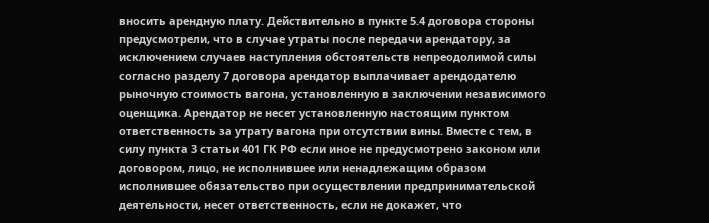вносить арендную плату. Действительно в пункте 5.4 договора стороны предусмотрели, что в случае утраты после передачи арендатору, за исключением случаев наступления обстоятельств непреодолимой силы согласно разделу 7 договора арендатор выплачивает арендодателю рыночную стоимость вагона, установленную в заключении независимого оценщика. Арендатор не несет установленную настоящим пунктом ответственность за утрату вагона при отсутствии вины. Вместе с тем, в силу пункта 3 статьи 401 ГК РФ если иное не предусмотрено законом или договором, лицо, не исполнившее или ненадлежащим образом исполнившее обязательство при осуществлении предпринимательской деятельности, несет ответственность, если не докажет, что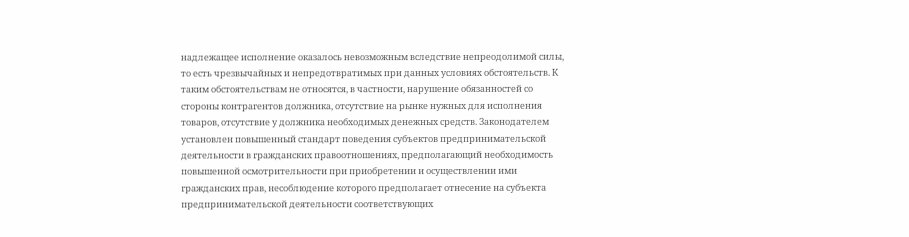надлежащее исполнение оказалось невозможным вследствие непреодолимой силы, то есть чрезвычайных и непредотвратимых при данных условиях обстоятельств. К таким обстоятельствам не относятся, в частности, нарушение обязанностей со стороны контрагентов должника, отсутствие на рынке нужных для исполнения товаров, отсутствие у должника необходимых денежных средств. Законодателем установлен повышенный стандарт поведения субъектов предпринимательской деятельности в гражданских правоотношениях, предполагающий необходимость повышенной осмотрительности при приобретении и осуществлении ими гражданских прав, несоблюдение которого предполагает отнесение на субъекта предпринимательской деятельности соответствующих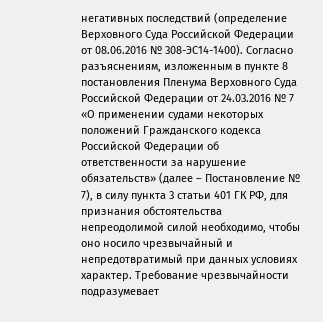негативных последствий (определение Верховного Суда Российской Федерации от 08.06.2016 № 308-ЭС14-1400). Согласно разъяснениям, изложенным в пункте 8 постановления Пленума Верховного Суда Российской Федерации от 24.03.2016 № 7 «О применении судами некоторых положений Гражданского кодекса Российской Федерации об ответственности за нарушение обязательств» (далее – Постановление № 7), в силу пункта 3 статьи 401 ГК РФ, для признания обстоятельства непреодолимой силой необходимо, чтобы оно носило чрезвычайный и непредотвратимый при данных условиях характер. Требование чрезвычайности подразумевает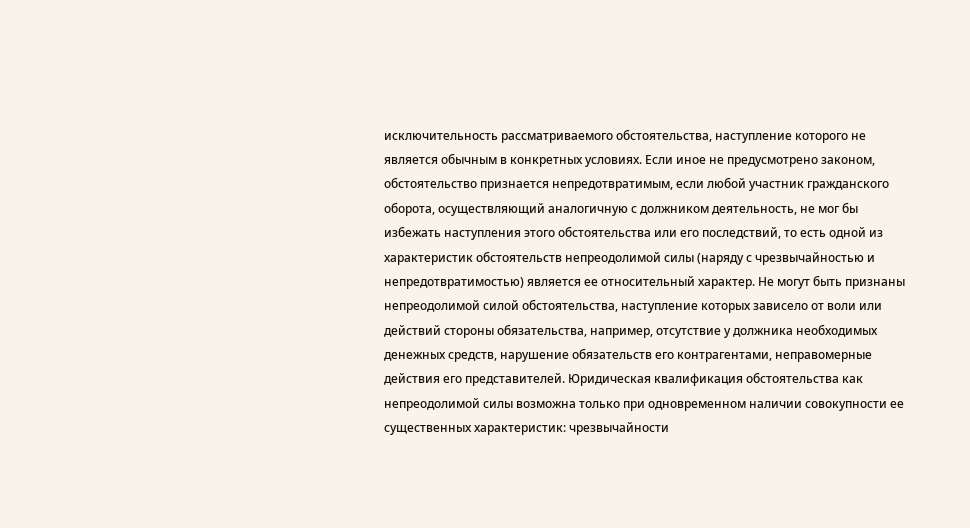исключительность рассматриваемого обстоятельства, наступление которого не является обычным в конкретных условиях. Если иное не предусмотрено законом, обстоятельство признается непредотвратимым, если любой участник гражданского оборота, осуществляющий аналогичную с должником деятельность, не мог бы избежать наступления этого обстоятельства или его последствий, то есть одной из характеристик обстоятельств непреодолимой силы (наряду с чрезвычайностью и непредотвратимостью) является ее относительный характер. Не могут быть признаны непреодолимой силой обстоятельства, наступление которых зависело от воли или действий стороны обязательства, например, отсутствие у должника необходимых денежных средств, нарушение обязательств его контрагентами, неправомерные действия его представителей. Юридическая квалификация обстоятельства как непреодолимой силы возможна только при одновременном наличии совокупности ее существенных характеристик: чрезвычайности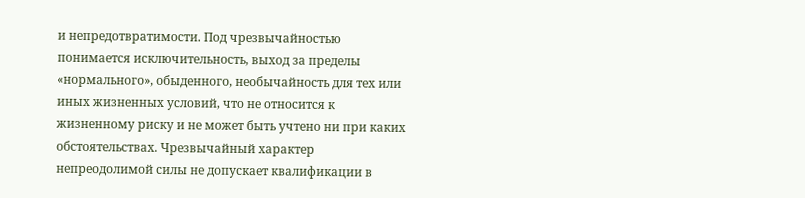и непредотвратимости. Под чрезвычайностью понимается исключительность, выход за пределы «нормального», обыденного, необычайность для тех или иных жизненных условий, что не относится к жизненному риску и не может быть учтено ни при каких обстоятельствах. Чрезвычайный характер непреодолимой силы не допускает квалификации в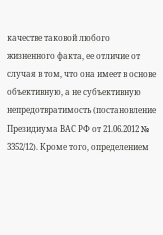качестве таковой любого жизненного факта, ее отличие от случая в том, что она имеет в основе объективную, а не субъективную непредотвратимость (постановление Президиума ВАС РФ от 21.06.2012 № 3352/12). Кроме того, определением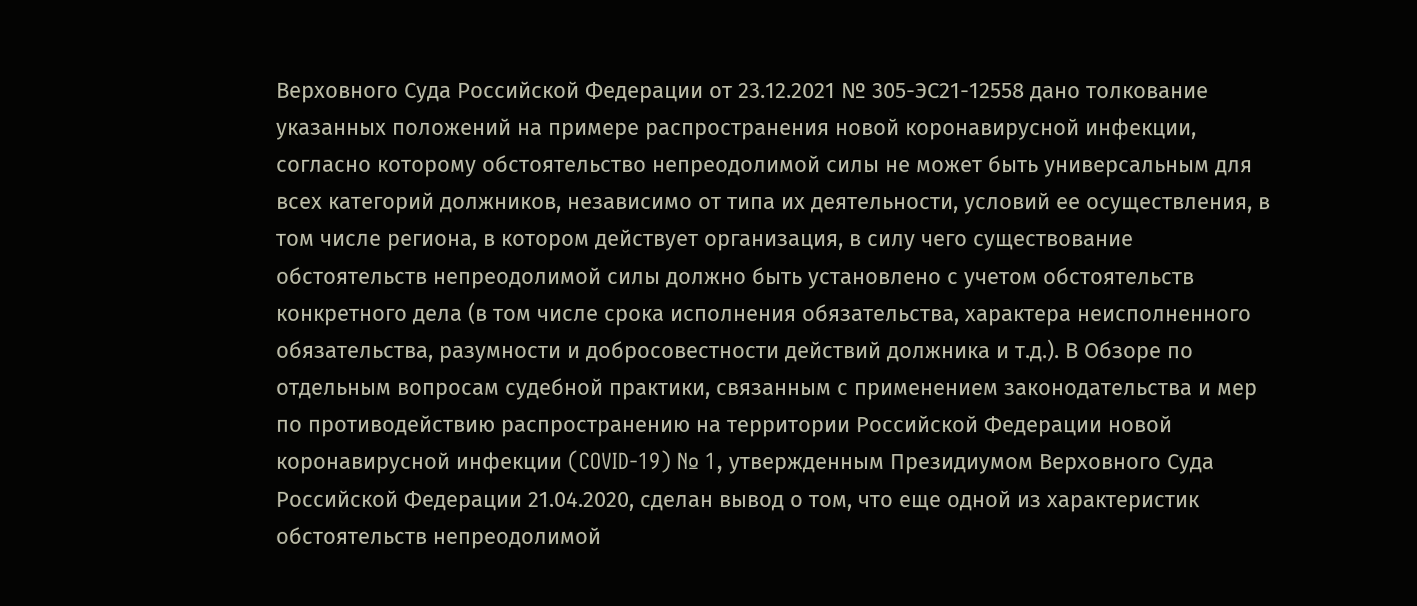Верховного Суда Российской Федерации от 23.12.2021 № 305-ЭС21-12558 дано толкование указанных положений на примере распространения новой коронавирусной инфекции, согласно которому обстоятельство непреодолимой силы не может быть универсальным для всех категорий должников, независимо от типа их деятельности, условий ее осуществления, в том числе региона, в котором действует организация, в силу чего существование обстоятельств непреодолимой силы должно быть установлено с учетом обстоятельств конкретного дела (в том числе срока исполнения обязательства, характера неисполненного обязательства, разумности и добросовестности действий должника и т.д.). В Обзоре по отдельным вопросам судебной практики, связанным с применением законодательства и мер по противодействию распространению на территории Российской Федерации новой коронавирусной инфекции (COVID-19) № 1, утвержденным Президиумом Верховного Суда Российской Федерации 21.04.2020, сделан вывод о том, что еще одной из характеристик обстоятельств непреодолимой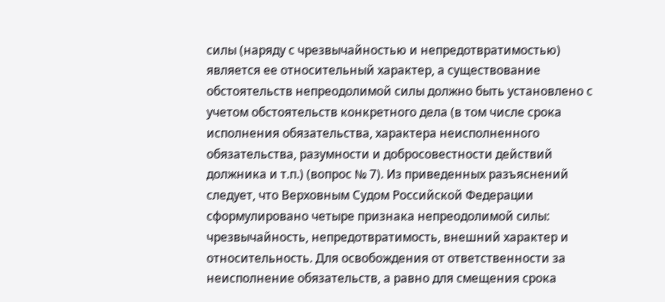силы (наряду с чрезвычайностью и непредотвратимостью) является ее относительный характер, а существование обстоятельств непреодолимой силы должно быть установлено с учетом обстоятельств конкретного дела (в том числе срока исполнения обязательства, характера неисполненного обязательства, разумности и добросовестности действий должника и т.п.) (вопрос № 7). Из приведенных разъяснений следует, что Верховным Судом Российской Федерации сформулировано четыре признака непреодолимой силы: чрезвычайность, непредотвратимость, внешний характер и относительность. Для освобождения от ответственности за неисполнение обязательств, а равно для смещения срока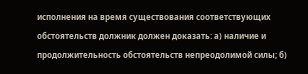исполнения на время существования соответствующих обстоятельств должник должен доказать: а) наличие и продолжительность обстоятельств непреодолимой силы; б)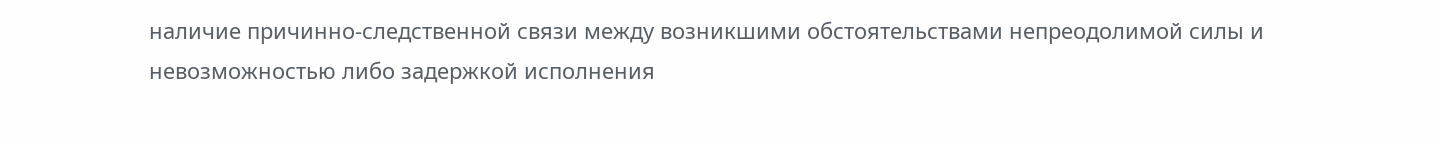наличие причинно-следственной связи между возникшими обстоятельствами непреодолимой силы и невозможностью либо задержкой исполнения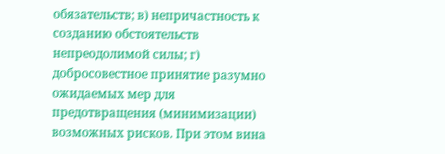обязательств; в) непричастность к созданию обстоятельств непреодолимой силы; г) добросовестное принятие разумно ожидаемых мер для предотвращения (минимизации) возможных рисков. При этом вина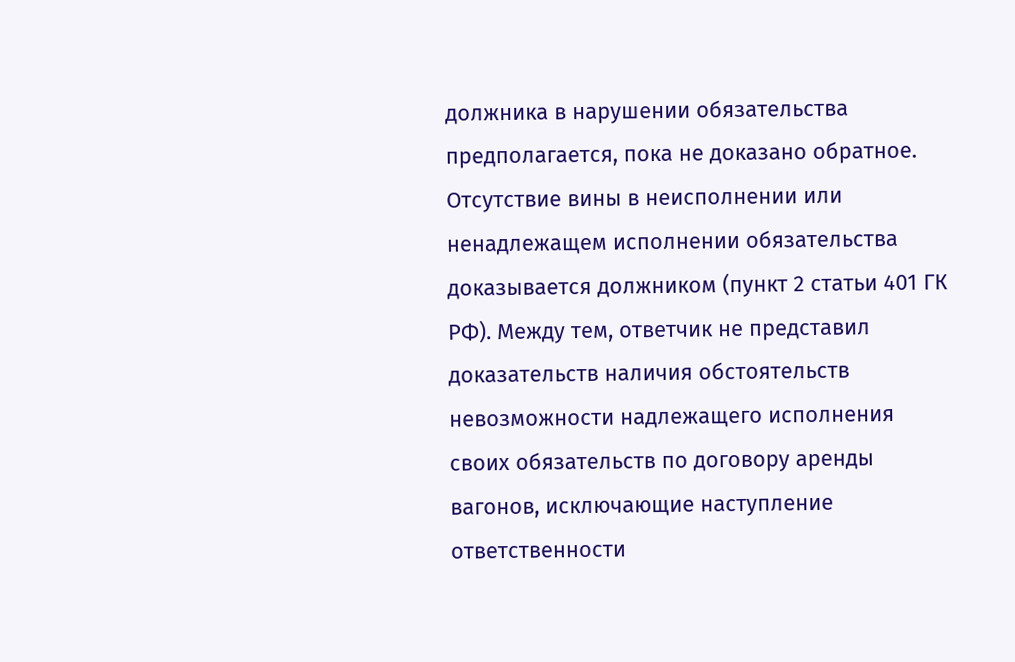должника в нарушении обязательства предполагается, пока не доказано обратное. Отсутствие вины в неисполнении или ненадлежащем исполнении обязательства доказывается должником (пункт 2 статьи 401 ГК РФ). Между тем, ответчик не представил доказательств наличия обстоятельств невозможности надлежащего исполнения своих обязательств по договору аренды вагонов, исключающие наступление ответственности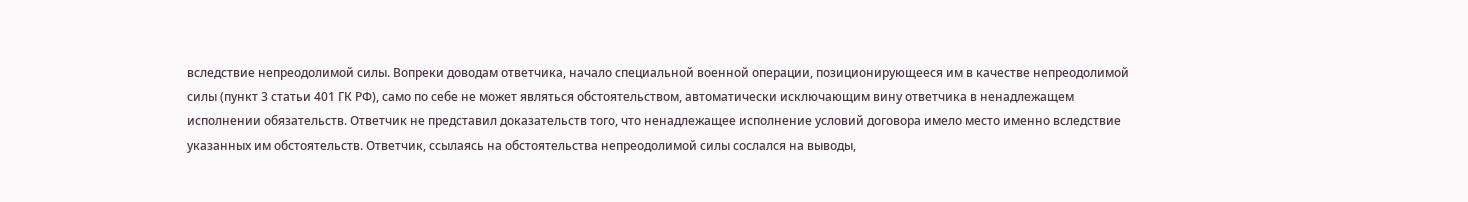вследствие непреодолимой силы. Вопреки доводам ответчика, начало специальной военной операции, позиционирующееся им в качестве непреодолимой силы (пункт 3 статьи 401 ГК РФ), само по себе не может являться обстоятельством, автоматически исключающим вину ответчика в ненадлежащем исполнении обязательств. Ответчик не представил доказательств того, что ненадлежащее исполнение условий договора имело место именно вследствие указанных им обстоятельств. Ответчик, ссылаясь на обстоятельства непреодолимой силы сослался на выводы,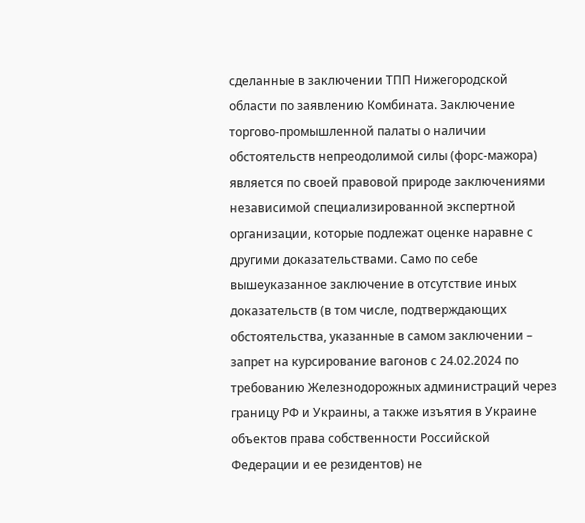сделанные в заключении ТПП Нижегородской области по заявлению Комбината. Заключение торгово-промышленной палаты о наличии обстоятельств непреодолимой силы (форс-мажора) является по своей правовой природе заключениями независимой специализированной экспертной организации, которые подлежат оценке наравне с другими доказательствами. Само по себе вышеуказанное заключение в отсутствие иных доказательств (в том числе, подтверждающих обстоятельства, указанные в самом заключении – запрет на курсирование вагонов с 24.02.2024 по требованию Железнодорожных администраций через границу РФ и Украины, а также изъятия в Украине объектов права собственности Российской Федерации и ее резидентов) не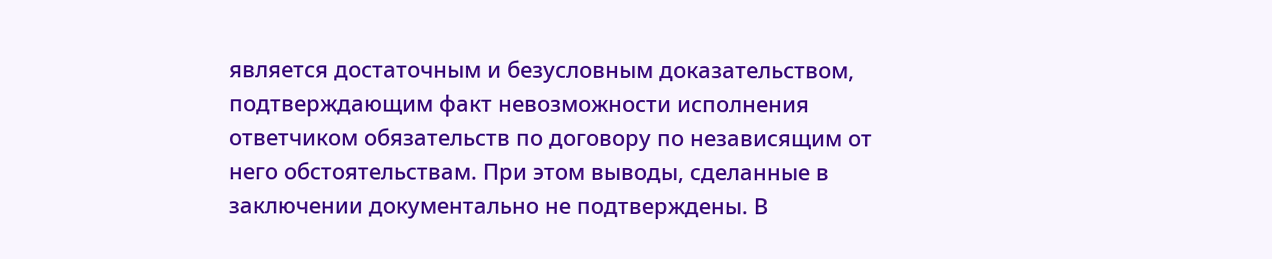является достаточным и безусловным доказательством, подтверждающим факт невозможности исполнения ответчиком обязательств по договору по независящим от него обстоятельствам. При этом выводы, сделанные в заключении документально не подтверждены. В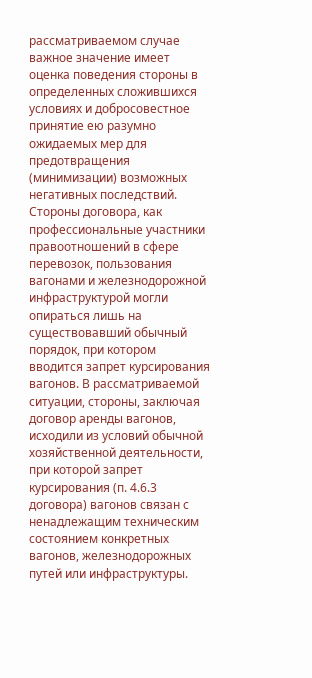рассматриваемом случае важное значение имеет оценка поведения стороны в определенных сложившихся условиях и добросовестное принятие ею разумно ожидаемых мер для предотвращения (минимизации) возможных негативных последствий. Стороны договора, как профессиональные участники правоотношений в сфере перевозок, пользования вагонами и железнодорожной инфраструктурой могли опираться лишь на существовавший обычный порядок, при котором вводится запрет курсирования вагонов. В рассматриваемой ситуации, стороны, заключая договор аренды вагонов, исходили из условий обычной хозяйственной деятельности, при которой запрет курсирования (п. 4.6.3 договора) вагонов связан с ненадлежащим техническим состоянием конкретных вагонов, железнодорожных путей или инфраструктуры.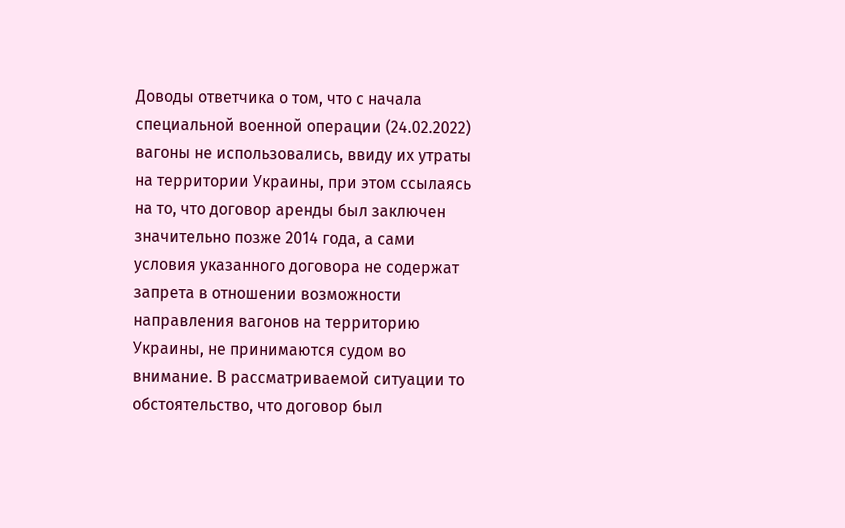Доводы ответчика о том, что с начала специальной военной операции (24.02.2022) вагоны не использовались, ввиду их утраты на территории Украины, при этом ссылаясь на то, что договор аренды был заключен значительно позже 2014 года, а сами условия указанного договора не содержат запрета в отношении возможности направления вагонов на территорию Украины, не принимаются судом во внимание. В рассматриваемой ситуации то обстоятельство, что договор был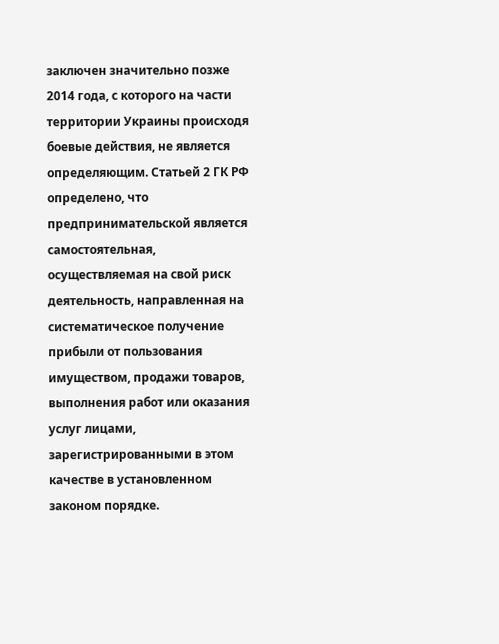заключен значительно позже 2014 года, с которого на части территории Украины происходя боевые действия, не является определяющим. Статьей 2 ГК РФ определено, что предпринимательской является самостоятельная, осуществляемая на свой риск деятельность, направленная на систематическое получение прибыли от пользования имуществом, продажи товаров, выполнения работ или оказания услуг лицами, зарегистрированными в этом качестве в установленном законом порядке.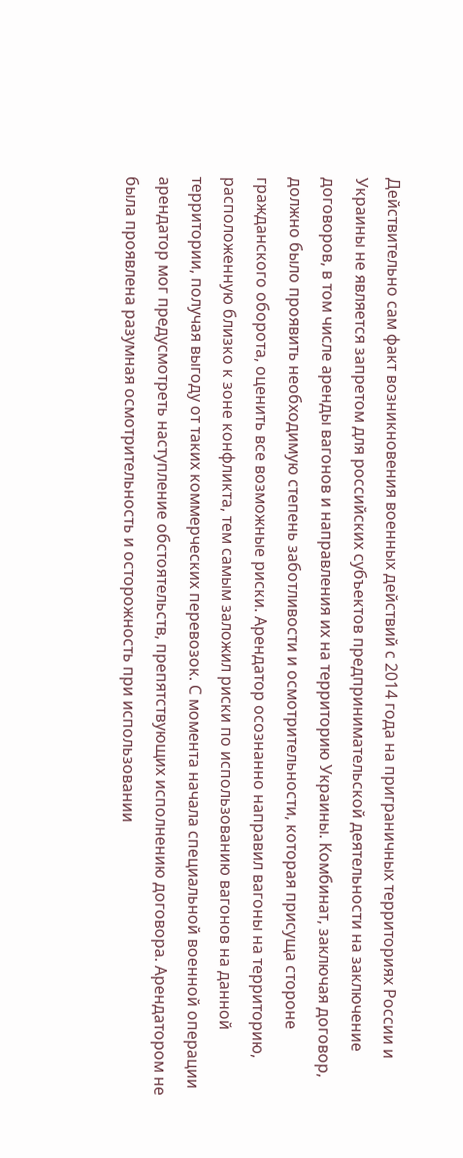Действительно сам факт возникновения военных действий с 2014 года на приграничных территориях России и Украины не является запретом для российских субъектов предпринимательской деятельности на заключение договоров, в том числе аренды вагонов и направления их на территорию Украины. Комбинат, заключая договор, должно было проявить необходимую степень заботливости и осмотрительности, которая присуща стороне гражданского оборота, оценить все возможные риски. Арендатор осознанно направил вагоны на территорию, расположенную близко к зоне конфликта, тем самым заложил риски по использованию вагонов на данной территории, получая выгоду от таких коммерческих перевозок. С момента начала специальной военной операции арендатор мог предусмотреть наступление обстоятельств, препятствующих исполнению договора. Арендатором не была проявлена разумная осмотрительность и осторожность при использовании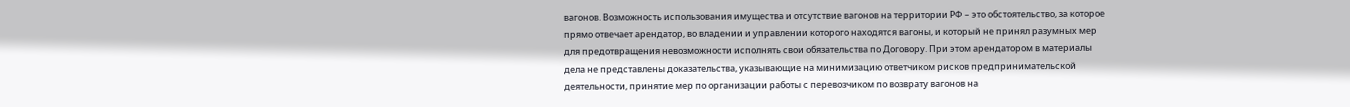вагонов. Возможность использования имущества и отсутствие вагонов на территории РФ – это обстоятельство, за которое прямо отвечает арендатор, во владении и управлении которого находятся вагоны, и который не принял разумных мер для предотвращения невозможности исполнять свои обязательства по Договору. При этом арендатором в материалы дела не представлены доказательства, указывающие на минимизацию ответчиком рисков предпринимательской деятельности, принятие мер по организации работы с перевозчиком по возврату вагонов на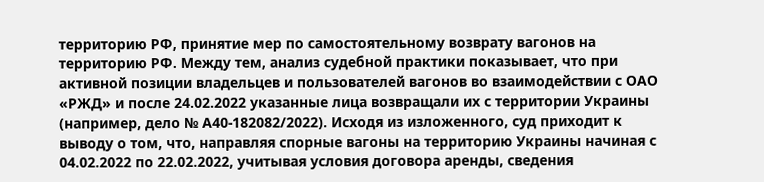территорию РФ, принятие мер по самостоятельному возврату вагонов на территорию РФ. Между тем, анализ судебной практики показывает, что при активной позиции владельцев и пользователей вагонов во взаимодействии с ОАО «РЖД» и после 24.02.2022 указанные лица возвращали их с территории Украины (например, дело № А40-182082/2022). Исходя из изложенного, суд приходит к выводу о том, что, направляя спорные вагоны на территорию Украины начиная с 04.02.2022 по 22.02.2022, учитывая условия договора аренды, сведения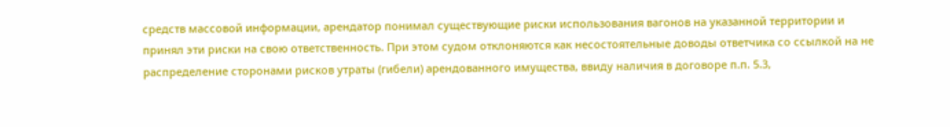средств массовой информации, арендатор понимал существующие риски использования вагонов на указанной территории и принял эти риски на свою ответственность. При этом судом отклоняются как несостоятельные доводы ответчика со ссылкой на не распределение сторонами рисков утраты (гибели) арендованного имущества, ввиду наличия в договоре п.п. 5.3,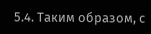5.4. Таким образом, с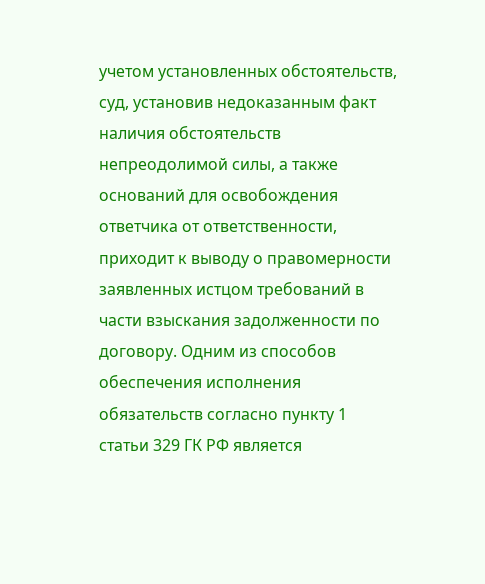учетом установленных обстоятельств, суд, установив недоказанным факт наличия обстоятельств непреодолимой силы, а также оснований для освобождения ответчика от ответственности, приходит к выводу о правомерности заявленных истцом требований в части взыскания задолженности по договору. Одним из способов обеспечения исполнения обязательств согласно пункту 1 статьи 329 ГК РФ является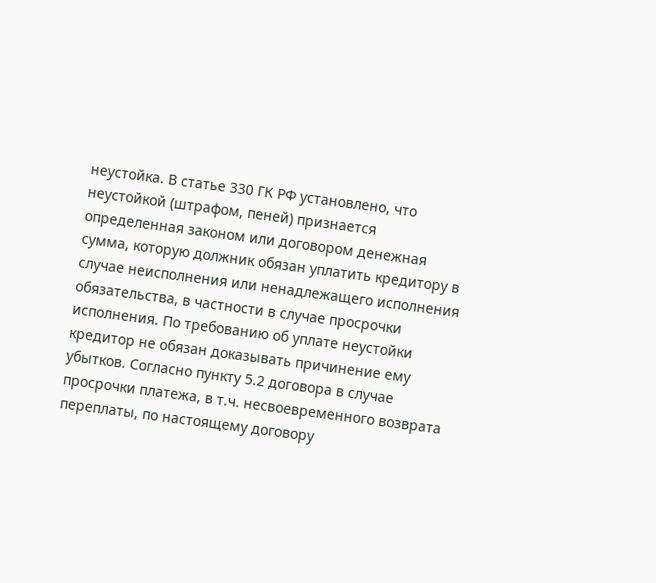неустойка. В статье 330 ГК РФ установлено, что неустойкой (штрафом, пеней) признается определенная законом или договором денежная сумма, которую должник обязан уплатить кредитору в случае неисполнения или ненадлежащего исполнения обязательства, в частности в случае просрочки исполнения. По требованию об уплате неустойки кредитор не обязан доказывать причинение ему убытков. Согласно пункту 5.2 договора в случае просрочки платежа, в т.ч. несвоевременного возврата переплаты, по настоящему договору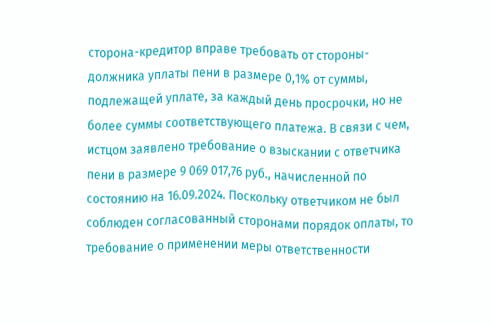сторона-кредитор вправе требовать от стороны-должника уплаты пени в размере 0,1% от суммы, подлежащей уплате, за каждый день просрочки, но не более суммы соответствующего платежа. В связи с чем, истцом заявлено требование о взыскании с ответчика пени в размере 9 069 017,76 руб., начисленной по состоянию на 16.09.2024. Поскольку ответчиком не был соблюден согласованный сторонами порядок оплаты, то требование о применении меры ответственности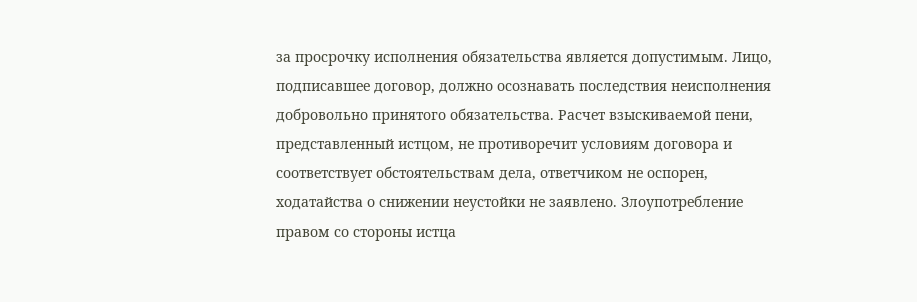за просрочку исполнения обязательства является допустимым. Лицо, подписавшее договор, должно осознавать последствия неисполнения добровольно принятого обязательства. Расчет взыскиваемой пени, представленный истцом, не противоречит условиям договора и соответствует обстоятельствам дела, ответчиком не оспорен, ходатайства о снижении неустойки не заявлено. Злоупотребление правом со стороны истца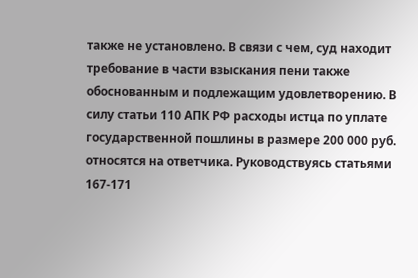также не установлено. В связи с чем, суд находит требование в части взыскания пени также обоснованным и подлежащим удовлетворению. В силу статьи 110 АПК РФ расходы истца по уплате государственной пошлины в размере 200 000 руб. относятся на ответчика. Руководствуясь статьями 167-171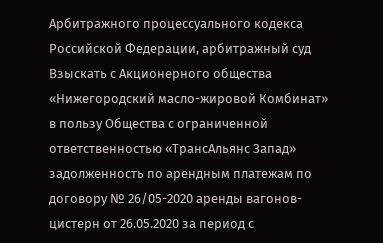Арбитражного процессуального кодекса Российской Федерации, арбитражный суд Взыскать с Акционерного общества «Нижегородский масло-жировой Комбинат» в пользу Общества с ограниченной ответственностью «ТрансАльянс Запад» задолженность по арендным платежам по договору № 26/05-2020 аренды вагонов-цистерн от 26.05.2020 за период с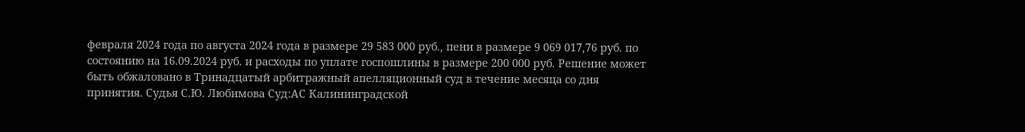февраля 2024 года по августа 2024 года в размере 29 583 000 руб., пени в размере 9 069 017,76 руб. по состоянию на 16.09.2024 руб. и расходы по уплате госпошлины в размере 200 000 руб. Решение может быть обжаловано в Тринадцатый арбитражный апелляционный суд в течение месяца со дня принятия. Судья С.Ю. Любимова Суд:АС Калининградской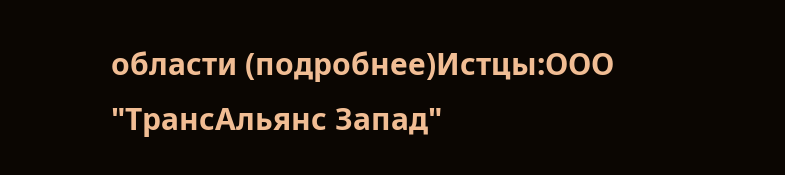области (подробнее)Истцы:ООО "ТрансАльянс Запад"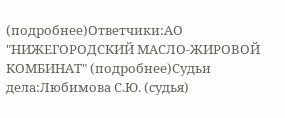(подробнее)Ответчики:АО "НИЖЕГОРОДСКИЙ МАСЛО-ЖИРОВОЙ КОМБИНАТ" (подробнее)Судьи дела:Любимова С.Ю. (судья)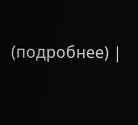(подробнее) |